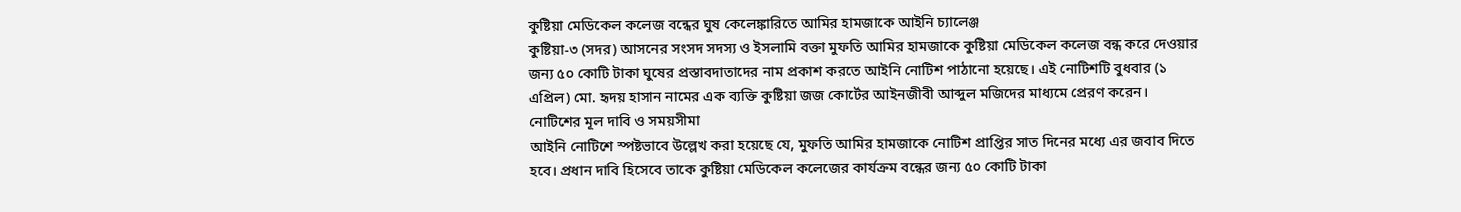কুষ্টিয়া মেডিকেল কলেজ বন্ধের ঘুষ কেলেঙ্কারিতে আমির হামজাকে আইনি চ্যালেঞ্জ
কুষ্টিয়া-৩ (সদর) আসনের সংসদ সদস্য ও ইসলামি বক্তা মুফতি আমির হামজাকে কুষ্টিয়া মেডিকেল কলেজ বন্ধ করে দেওয়ার জন্য ৫০ কোটি টাকা ঘুষের প্রস্তাবদাতাদের নাম প্রকাশ করতে আইনি নোটিশ পাঠানো হয়েছে। এই নোটিশটি বুধবার (১ এপ্রিল) মো. হৃদয় হাসান নামের এক ব্যক্তি কুষ্টিয়া জজ কোর্টের আইনজীবী আব্দুল মজিদের মাধ্যমে প্রেরণ করেন।
নোটিশের মূল দাবি ও সময়সীমা
আইনি নোটিশে স্পষ্টভাবে উল্লেখ করা হয়েছে যে, মুফতি আমির হামজাকে নোটিশ প্রাপ্তির সাত দিনের মধ্যে এর জবাব দিতে হবে। প্রধান দাবি হিসেবে তাকে কুষ্টিয়া মেডিকেল কলেজের কার্যক্রম বন্ধের জন্য ৫০ কোটি টাকা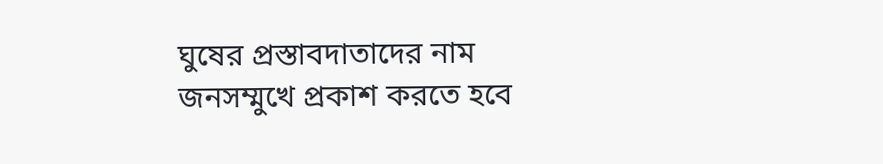ঘুষের প্রস্তাবদাতাদের নাম জনসম্মুখে প্রকাশ করতে হবে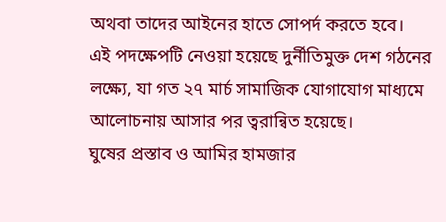অথবা তাদের আইনের হাতে সোপর্দ করতে হবে।
এই পদক্ষেপটি নেওয়া হয়েছে দুর্নীতিমুক্ত দেশ গঠনের লক্ষ্যে, যা গত ২৭ মার্চ সামাজিক যোগাযোগ মাধ্যমে আলোচনায় আসার পর ত্বরান্বিত হয়েছে।
ঘুষের প্রস্তাব ও আমির হামজার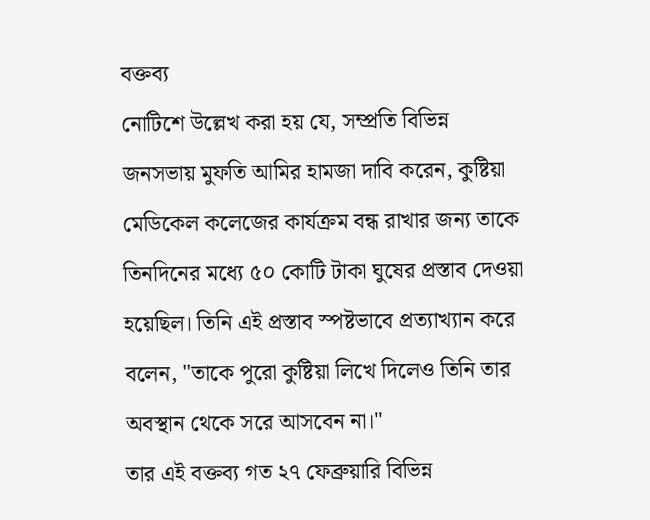বক্তব্য
নোটিশে উল্লেখ করা হয় যে, সম্প্রতি বিভিন্ন জনসভায় মুফতি আমির হামজা দাবি করেন, কুষ্টিয়া মেডিকেল কলেজের কার্যক্রম বন্ধ রাখার জন্য তাকে তিনদিনের মধ্যে ৫০ কোটি টাকা ঘুষের প্রস্তাব দেওয়া হয়েছিল। তিনি এই প্রস্তাব স্পষ্টভাবে প্রত্যাখ্যান করে বলেন, "তাকে পুরো কুষ্টিয়া লিখে দিলেও তিনি তার অবস্থান থেকে সরে আসবেন না।"
তার এই বক্তব্য গত ২৭ ফেব্রুয়ারি বিভিন্ন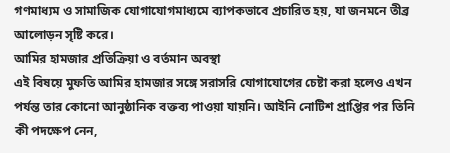গণমাধ্যম ও সামাজিক যোগাযোগমাধ্যমে ব্যাপকভাবে প্রচারিত হয়, যা জনমনে তীব্র আলোড়ন সৃষ্টি করে।
আমির হামজার প্রতিক্রিয়া ও বর্তমান অবস্থা
এই বিষয়ে মুফতি আমির হামজার সঙ্গে সরাসরি যোগাযোগের চেষ্টা করা হলেও এখন পর্যন্ত তার কোনো আনুষ্ঠানিক বক্তব্য পাওয়া যায়নি। আইনি নোটিশ প্রাপ্তির পর তিনি কী পদক্ষেপ নেন,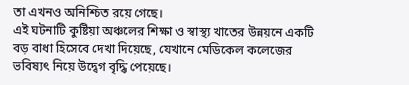তা এখনও অনিশ্চিত রয়ে গেছে।
এই ঘটনাটি কুষ্টিয়া অঞ্চলের শিক্ষা ও স্বাস্থ্য খাতের উন্নয়নে একটি বড় বাধা হিসেবে দেখা দিয়েছে, যেখানে মেডিকেল কলেজের ভবিষ্যৎ নিয়ে উদ্বেগ বৃদ্ধি পেয়েছে।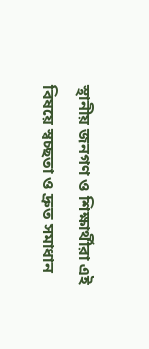স্থানীয় জনগণ ও শিক্ষার্থীরা এই বিষয়ে স্বচ্ছতা ও দ্রুত সমাধান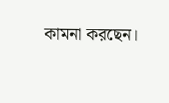কামনা করছেন।